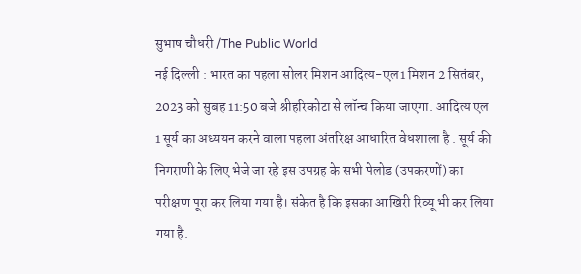सुभाष चौधरी /The Public World
नई दिल्ली : भारत का पहला सोलर मिशन आदित्य-एल1 मिशन 2 सितंबर, 2023 को सुबह 11:50 बजे श्रीहरिकोटा से लॉन्च किया जाएगा. आदित्य एल 1 सूर्य का अध्ययन करने वाला पहला अंतरिक्ष आधारित वेधशाला है . सूर्य की निगराणी के लिए भेजे जा रहे इस उपग्रह के सभी पेलोड (उपकरणों) का परीक्षण पूरा कर लिया गया है। संकेत है कि इसका आखिरी रिव्यू भी कर लिया गया है.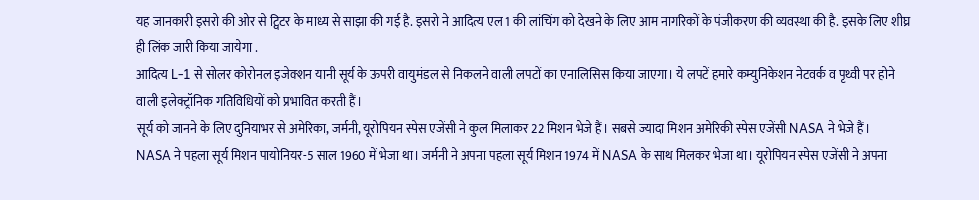यह जानकारी इसरो की ओर से ट्विटर के माध्य से साझा की गई है. इसरो ने आदित्य एल 1 की लांचिंग को देखने के लिए आम नागरिकों के पंजीकरण की व्यवस्था की है. इसके लिए शीघ्र ही लिंक जारी किया जायेगा .
आदित्य L-1 से सोलर कोरोनल इजेक्शन यानी सूर्य के ऊपरी वायुमंडल से निकलने वाली लपटों का एनालिसिस किया जाएगा। ये लपटें हमारे कम्युनिकेशन नेटवर्क व पृथ्वी पर होने वाली इलेक्ट्रॉनिक गतिविधियों को प्रभावित करती हैं।
सूर्य को जानने के लिए दुनियाभर से अमेरिका, जर्मनी, यूरोपियन स्पेस एजेंसी ने कुल मिलाकर 22 मिशन भेजे हैं। सबसे ज्यादा मिशन अमेरिकी स्पेस एजेंसी NASA ने भेजे हैं।
NASA ने पहला सूर्य मिशन पायोनियर-5 साल 1960 में भेजा था। जर्मनी ने अपना पहला सूर्य मिशन 1974 में NASA के साथ मिलकर भेजा था। यूरोपियन स्पेस एजेंसी ने अपना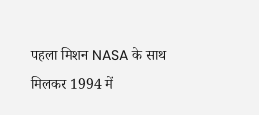पहला मिशन NASA के साथ मिलकर 1994 में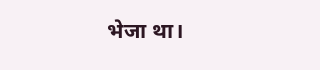भेजा था।